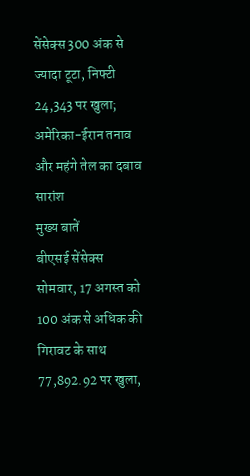सेंसेक्स 300 अंक से ज्यादा टूटा, निफ्टी 24,343 पर खुला; अमेरिका-ईरान तनाव और महंगे तेल का दबाव
सारांश
मुख्य बातें
बीएसई सेंसेक्स सोमवार, 17 अगस्त को 100 अंक से अधिक की गिरावट के साथ 77,892.92 पर खुला,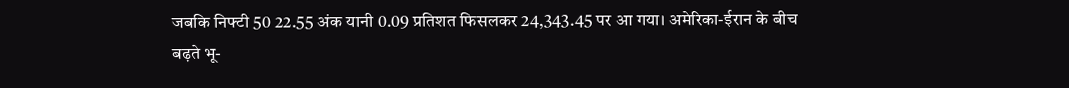जबकि निफ्टी 50 22.55 अंक यानी 0.09 प्रतिशत फिसलकर 24,343.45 पर आ गया। अमेरिका-ईरान के बीच बढ़ते भू-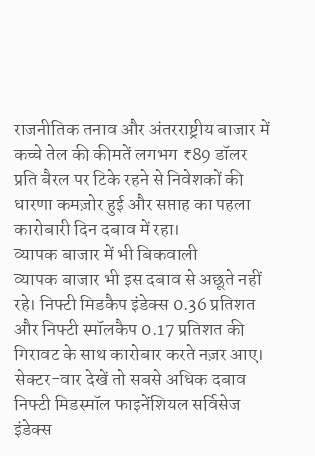राजनीतिक तनाव और अंतरराष्ट्रीय बाजार में कच्चे तेल की कीमतें लगभग ₹89 डॉलर प्रति बैरल पर टिके रहने से निवेशकों की धारणा कमज़ोर हुई और सप्ताह का पहला कारोबारी दिन दबाव में रहा।
व्यापक बाजार में भी बिकवाली
व्यापक बाजार भी इस दबाव से अछूते नहीं रहे। निफ्टी मिडकैप इंडेक्स 0.36 प्रतिशत और निफ्टी स्मॉलकैप 0.17 प्रतिशत की गिरावट के साथ कारोबार करते नज़र आए। सेक्टर-वार देखें तो सबसे अधिक दबाव निफ्टी मिडस्मॉल फाइनेंशियल सर्विसेज इंडेक्स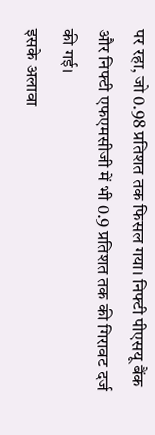पर रहा, जो 0.98 प्रतिशत तक फिसल गया। निफ्टी पीएसयू बैंक और निफ्टी एफएमसीजी में भी 0.9 प्रतिशत तक की गिरावट दर्ज की गई।
इसके अलावा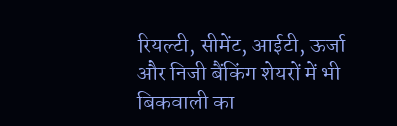रियल्टी, सीमेंट, आईटी, ऊर्जा और निजी बैंकिंग शेयरों में भी बिकवाली का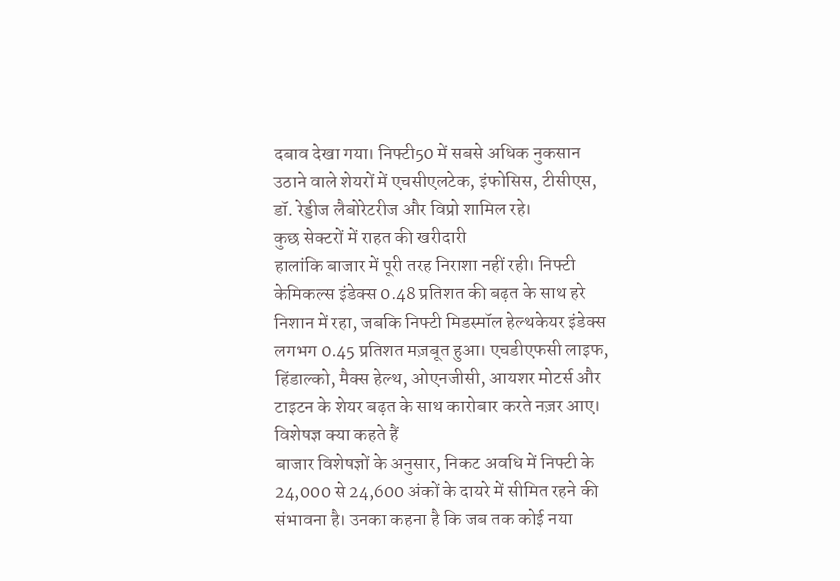दबाव देखा गया। निफ्टी50 में सबसे अधिक नुकसान उठाने वाले शेयरों में एचसीएलटेक, इंफोसिस, टीसीएस, डॉ. रेड्डीज लैबोरेटरीज और विप्रो शामिल रहे।
कुछ सेक्टरों में राहत की खरीदारी
हालांकि बाजार में पूरी तरह निराशा नहीं रही। निफ्टी केमिकल्स इंडेक्स 0.48 प्रतिशत की बढ़त के साथ हरे निशान में रहा, जबकि निफ्टी मिडस्मॉल हेल्थकेयर इंडेक्स लगभग 0.45 प्रतिशत मज़बूत हुआ। एचडीएफसी लाइफ, हिंडाल्को, मैक्स हेल्थ, ओएनजीसी, आयशर मोटर्स और टाइटन के शेयर बढ़त के साथ कारोबार करते नज़र आए।
विशेषज्ञ क्या कहते हैं
बाजार विशेषज्ञों के अनुसार, निकट अवधि में निफ्टी के 24,000 से 24,600 अंकों के दायरे में सीमित रहने की संभावना है। उनका कहना है कि जब तक कोई नया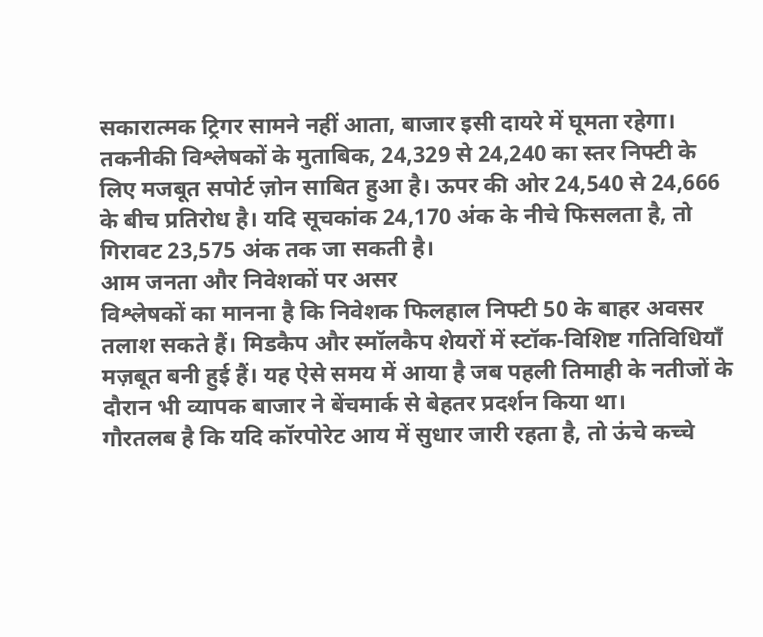सकारात्मक ट्रिगर सामने नहीं आता, बाजार इसी दायरे में घूमता रहेगा।
तकनीकी विश्लेषकों के मुताबिक, 24,329 से 24,240 का स्तर निफ्टी के लिए मजबूत सपोर्ट ज़ोन साबित हुआ है। ऊपर की ओर 24,540 से 24,666 के बीच प्रतिरोध है। यदि सूचकांक 24,170 अंक के नीचे फिसलता है, तो गिरावट 23,575 अंक तक जा सकती है।
आम जनता और निवेशकों पर असर
विश्लेषकों का मानना है कि निवेशक फिलहाल निफ्टी 50 के बाहर अवसर तलाश सकते हैं। मिडकैप और स्मॉलकैप शेयरों में स्टॉक-विशिष्ट गतिविधियाँ मज़बूत बनी हुई हैं। यह ऐसे समय में आया है जब पहली तिमाही के नतीजों के दौरान भी व्यापक बाजार ने बेंचमार्क से बेहतर प्रदर्शन किया था।
गौरतलब है कि यदि कॉरपोरेट आय में सुधार जारी रहता है, तो ऊंचे कच्चे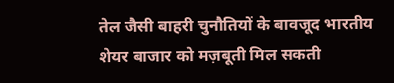तेल जैसी बाहरी चुनौतियों के बावजूद भारतीय शेयर बाजार को मज़बूती मिल सकती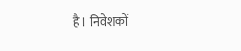है। निवेशकों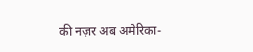की नज़र अब अमेरिका-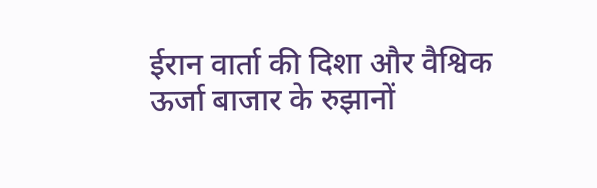ईरान वार्ता की दिशा और वैश्विक ऊर्जा बाजार के रुझानों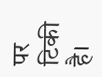पर टिकी है।